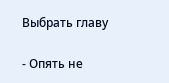Выбрать главу

- Опять не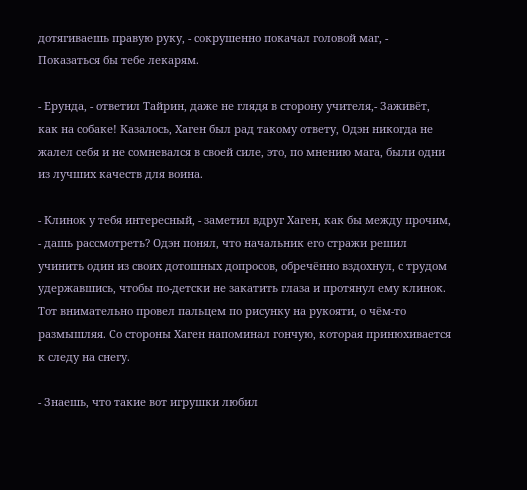дотягиваешь правую руку, - сокрушенно покачал головой маг, - Показаться бы тебе лекарям.

- Ерунда, - ответил Тайрин, даже не глядя в сторону учителя,- Заживёт, как на собаке! Казалось, Хаген был рад такому ответу, Одэн никогда не жалел себя и не сомневался в своей силе, это, по мнению мага, были одни из лучших качеств для воина.

- Клинок у тебя интересный, - заметил вдруг Хаген, как бы между прочим, - дашь рассмотреть? Одэн понял, что начальник его стражи решил учинить один из своих дотошных допросов, обречённо вздохнул, с трудом удержавшись, чтобы по-детски не закатить глаза и протянул ему клинок. Тот внимательно провел пальцем по рисунку на рукояти, о чём-то размышляя. Со стороны Хаген напоминал гончую, которая принюхивается к следу на снегу.

- Знаешь, что такие вот игрушки любил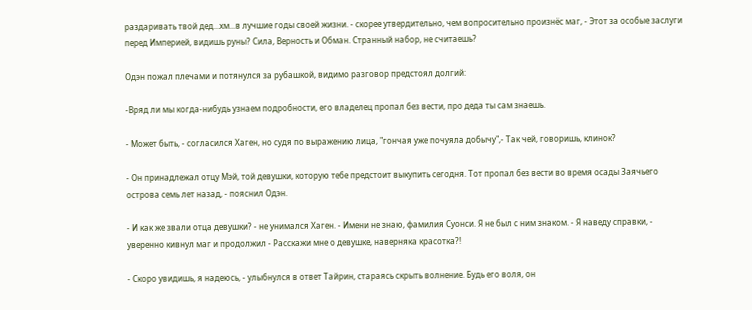раздаривать твой дед...хм...в лучшие годы своей жизни. - скорее утвердительно, чем вопросительно произнёс маг, - Этот за особые заслуги перед Империей, видишь руны? Сила, Верность и Обман. Странный набор, не считаешь?

Одэн пожал плечами и потянулся за рубашкой, видимо разговор предстоял долгий:

-Вряд ли мы когда-нибудь узнаем подробности, его владелец пропал без вести, про деда ты сам знаешь.

- Может быть, - согласился Хаген, но судя по выражению лица, "гончая уже почуяла добычу",- Так чей, говоришь, клинок?

- Он принадлежал отцу Мэй, той девушки, которую тебе предстоит выкупить сегодня. Тот пропал без вести во время осады Заячьего острова семь лет назад, - пояснил Одэн.

- И как же звали отца девушки? - не унимался Хаген. - Имени не знаю, фамилия Суонси. Я не был с ним знаком. - Я наведу справки, - уверенно кивнул маг и продолжил - Расскажи мне о девушке, наверняка красотка?!

- Скоро увидишь, я надеюсь, - улыбнулся в ответ Тайрин, стараясь скрыть волнение. Будь его воля, он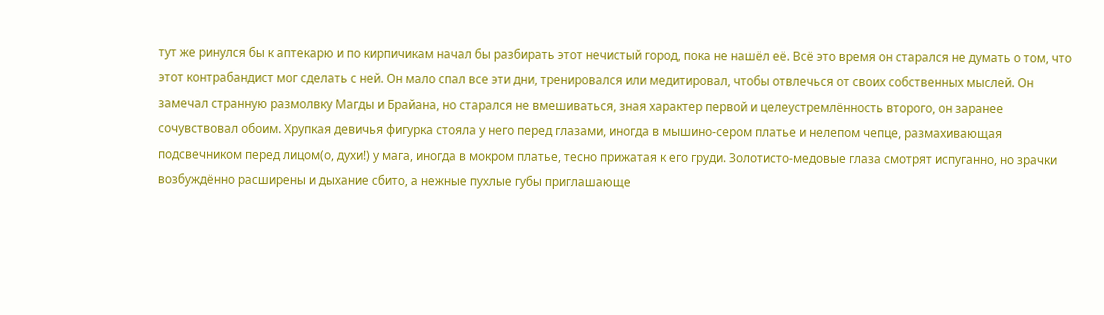тут же ринулся бы к аптекарю и по кирпичикам начал бы разбирать этот нечистый город, пока не нашёл её. Всё это время он старался не думать о том, что этот контрабандист мог сделать с ней. Он мало спал все эти дни, тренировался или медитировал, чтобы отвлечься от своих собственных мыслей. Он замечал странную размолвку Магды и Брайана, но старался не вмешиваться, зная характер первой и целеустремлённость второго, он заранее сочувствовал обоим. Хрупкая девичья фигурка стояла у него перед глазами, иногда в мышино-сером платье и нелепом чепце, размахивающая подсвечником перед лицом(о, духи!) у мага, иногда в мокром платье, тесно прижатая к его груди. Золотисто-медовые глаза смотрят испуганно, но зрачки возбуждённо расширены и дыхание сбито, а нежные пухлые губы приглашающе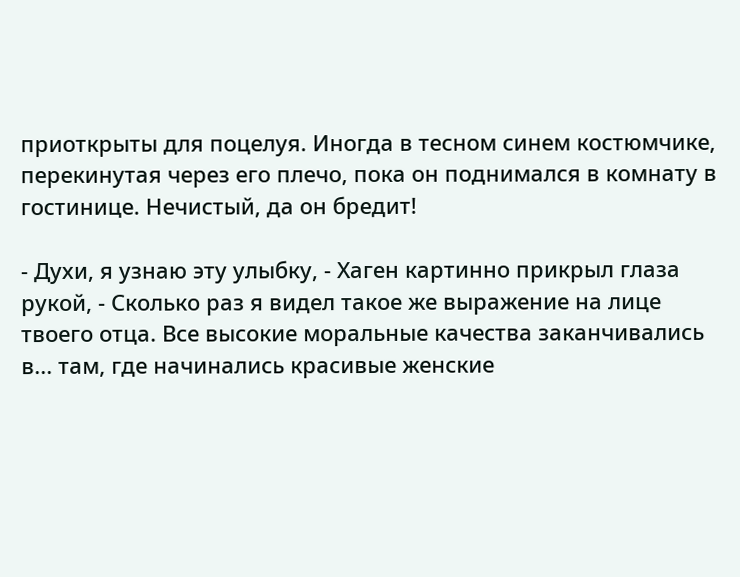приоткрыты для поцелуя. Иногда в тесном синем костюмчике, перекинутая через его плечо, пока он поднимался в комнату в гостинице. Нечистый, да он бредит!

- Духи, я узнаю эту улыбку, - Хаген картинно прикрыл глаза рукой, - Сколько раз я видел такое же выражение на лице твоего отца. Все высокие моральные качества заканчивались в... там, где начинались красивые женские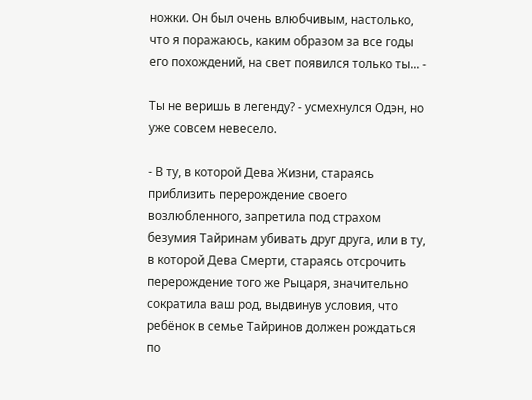ножки. Он был очень влюбчивым, настолько, что я поражаюсь, каким образом за все годы его похождений, на свет появился только ты... -

Ты не веришь в легенду? - усмехнулся Одэн, но уже совсем невесело.

- В ту, в которой Дева Жизни, стараясь приблизить перерождение своего возлюбленного, запретила под страхом безумия Тайринам убивать друг друга, или в ту, в которой Дева Смерти, стараясь отсрочить перерождение того же Рыцаря, значительно сократила ваш род, выдвинув условия, что ребёнок в семье Тайринов должен рождаться по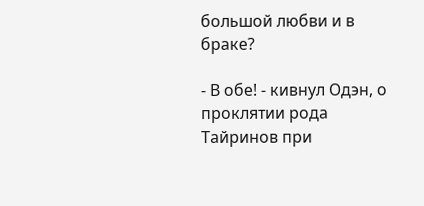большой любви и в браке?

- В обе! - кивнул Одэн, о проклятии рода Тайринов при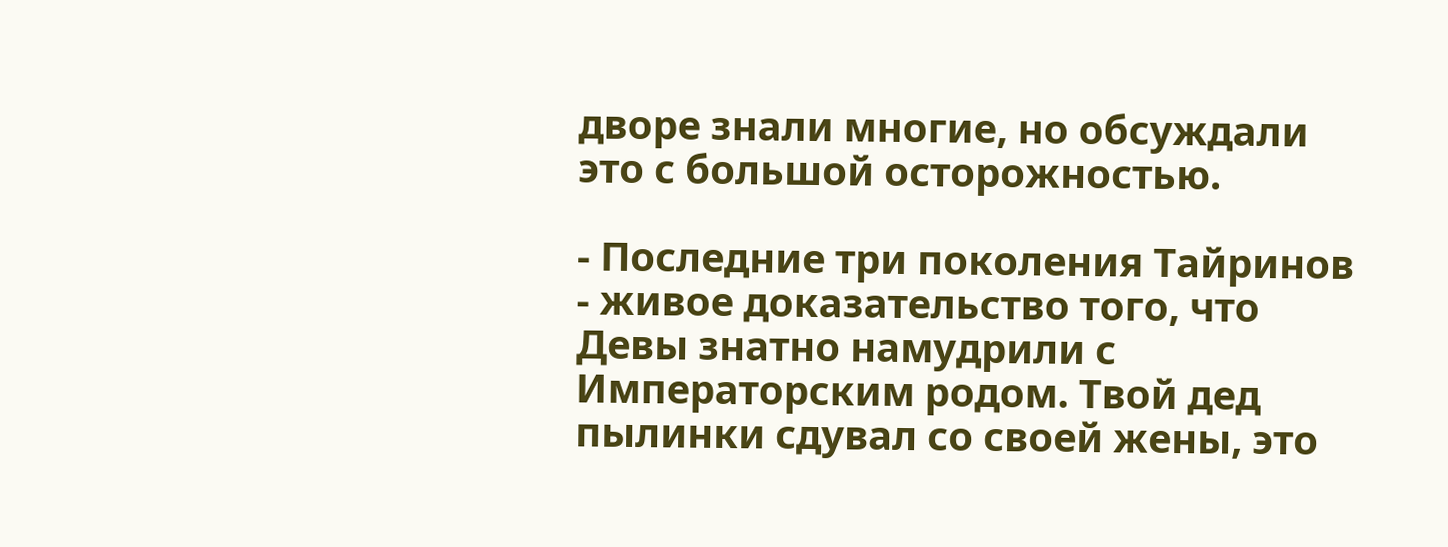дворе знали многие, но обсуждали это с большой осторожностью.

- Последние три поколения Тайринов - живое доказательство того, что Девы знатно намудрили с Императорским родом. Твой дед пылинки сдувал со своей жены, это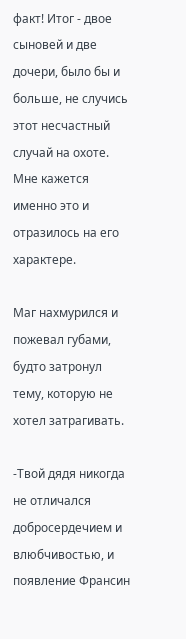факт! Итог - двое сыновей и две дочери, было бы и больше, не случись этот несчастный случай на охоте. Мне кажется именно это и отразилось на его характере.

Маг нахмурился и пожевал губами, будто затронул тему, которую не хотел затрагивать.

-Твой дядя никогда не отличался добросердечием и влюбчивостью, и появление Франсин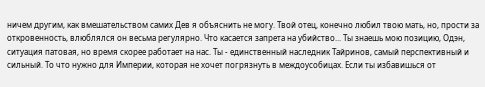ничем другим, как вмешательством самих Дев я объяснить не могу. Твой отец, конечно любил твою мать, но, прости за откровенность, влюблялся он весьма регулярно. Что касается запрета на убийство... Ты знаешь мою позицию, Одэн, ситуация патовая, но время скорее работает на нас. Ты - единственный наследник Тайринов, самый перспективный и сильный. То что нужно для Империи, которая не хочет погрязнуть в междоусобицах. Если ты избавишься от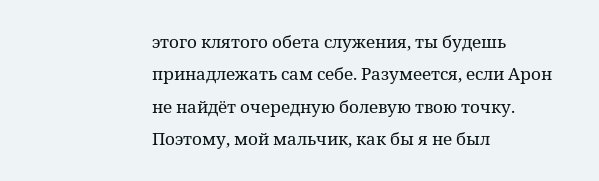этого клятого обета служения, ты будешь принадлежать сам себе. Разумеется, если Арон не найдёт очередную болевую твою точку. Поэтому, мой мальчик, как бы я не был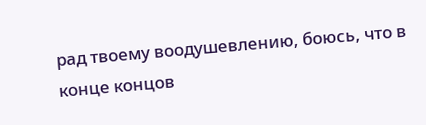рад твоему воодушевлению, боюсь, что в конце концов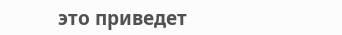это приведет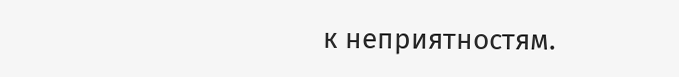к неприятностям.